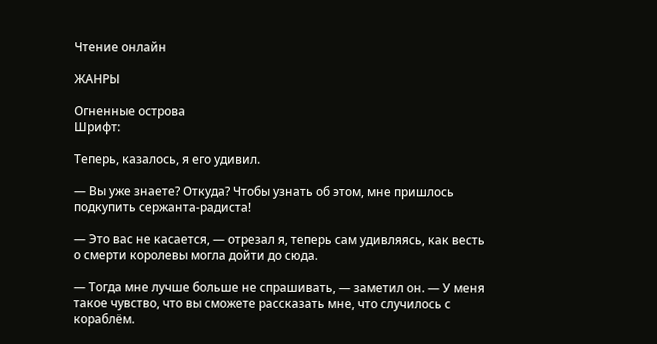Чтение онлайн

ЖАНРЫ

Огненные острова
Шрифт:

Теперь, казалось, я его удивил.

— Вы уже знаете? Откуда? Чтобы узнать об этом, мне пришлось подкупить сержанта-радиста!

— Это вас не касается, — отрезал я, теперь сам удивляясь, как весть о смерти королевы могла дойти до сюда.

— Тогда мне лучше больше не спрашивать, — заметил он. — У меня такое чувство, что вы сможете рассказать мне, что случилось с кораблём.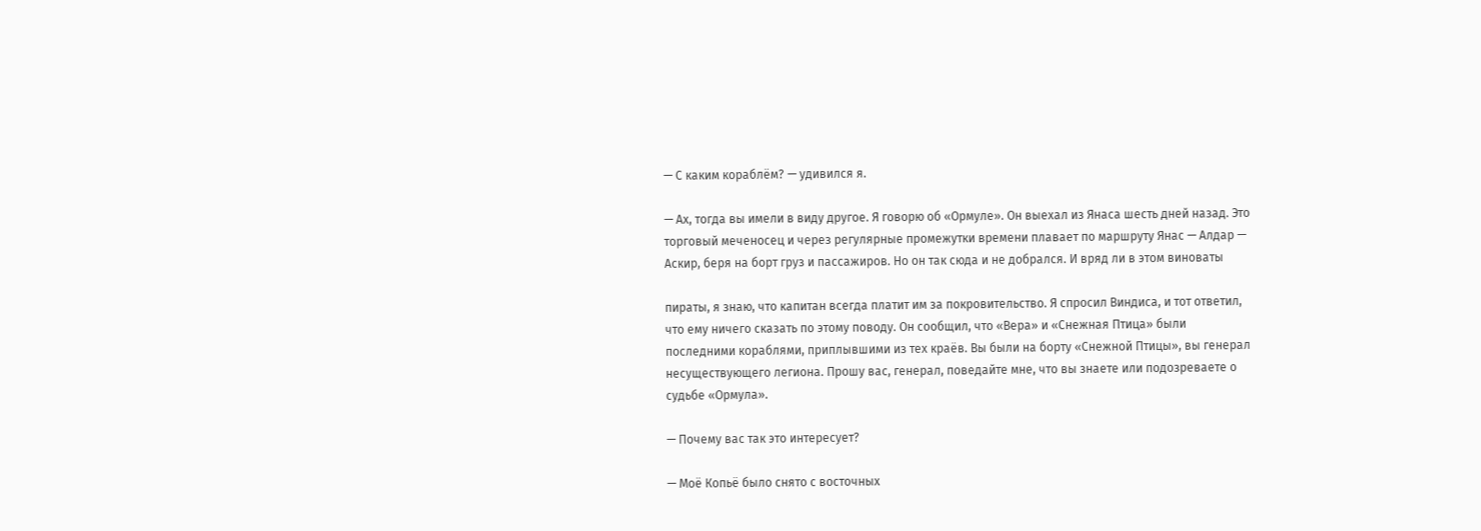— С каким кораблём? — удивился я.

— Ах, тогда вы имели в виду другое. Я говорю об «Ормуле». Он выехал из Янаса шесть дней назад. Это торговый меченосец и через регулярные промежутки времени плавает по маршруту Янас — Алдар — Аскир, беря на борт груз и пассажиров. Но он так сюда и не добрался. И вряд ли в этом виноваты

пираты, я знаю, что капитан всегда платит им за покровительство. Я спросил Виндиса, и тот ответил, что ему ничего сказать по этому поводу. Он сообщил, что «Вера» и «Снежная Птица» были последними кораблями, приплывшими из тех краёв. Вы были на борту «Снежной Птицы», вы генерал несуществующего легиона. Прошу вас, генерал, поведайте мне, что вы знаете или подозреваете о судьбе «Ормула».

— Почему вас так это интересует?

— Моё Копьё было снято с восточных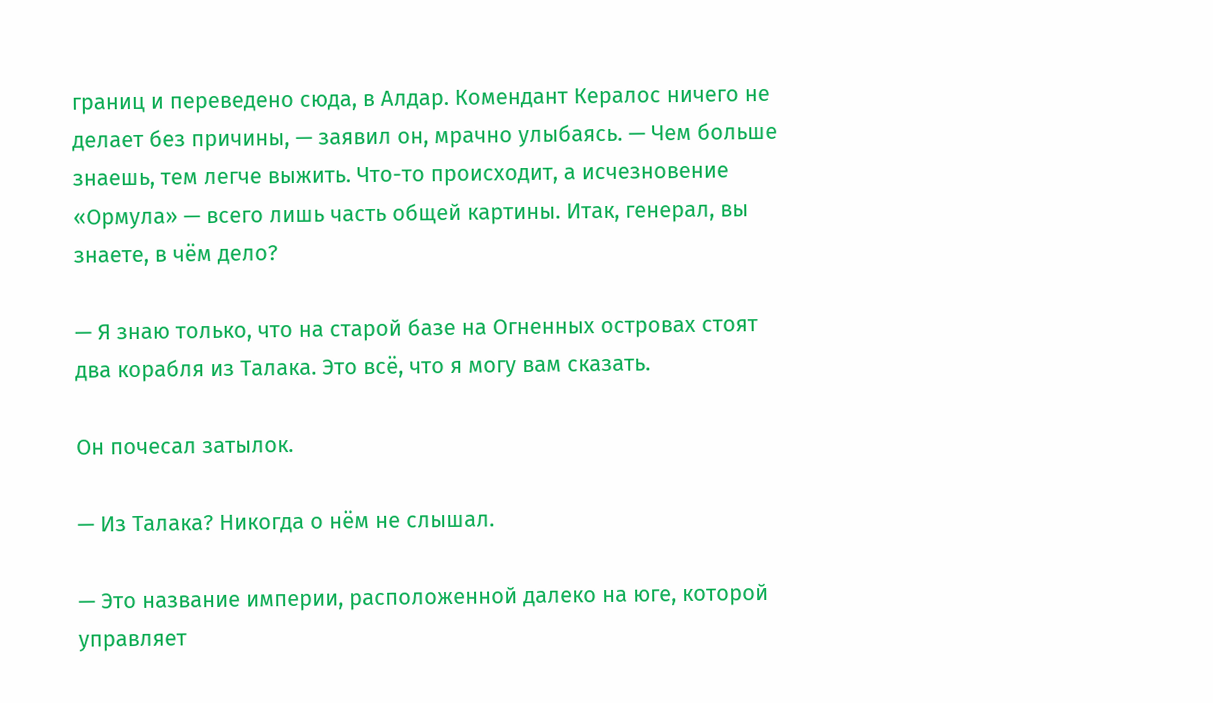границ и переведено сюда, в Алдар. Комендант Кералос ничего не делает без причины, — заявил он, мрачно улыбаясь. — Чем больше знаешь, тем легче выжить. Что-то происходит, а исчезновение «Ормула» — всего лишь часть общей картины. Итак, генерал, вы знаете, в чём дело?

— Я знаю только, что на старой базе на Огненных островах стоят два корабля из Талака. Это всё, что я могу вам сказать.

Он почесал затылок.

— Из Талака? Никогда о нём не слышал.

— Это название империи, расположенной далеко на юге, которой управляет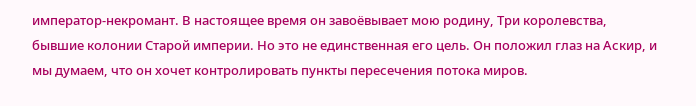император-некромант. В настоящее время он завоёвывает мою родину, Три королевства, бывшие колонии Старой империи. Но это не единственная его цель. Он положил глаз на Аскир, и мы думаем, что он хочет контролировать пункты пересечения потока миров.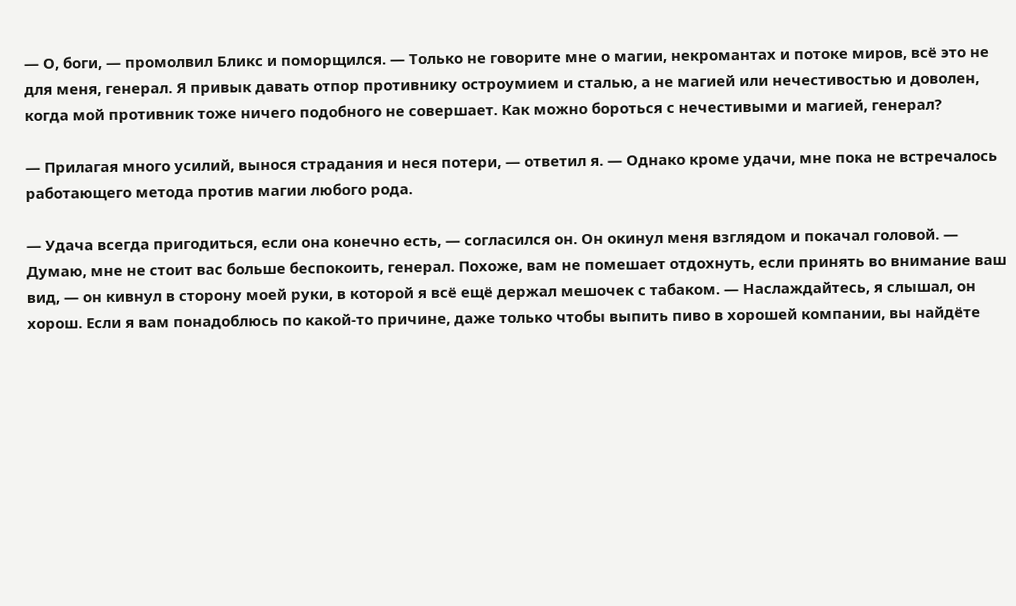— О, боги, — промолвил Бликс и поморщился. — Только не говорите мне о магии, некромантах и потоке миров, всё это не для меня, генерал. Я привык давать отпор противнику остроумием и сталью, а не магией или нечестивостью и доволен, когда мой противник тоже ничего подобного не совершает. Как можно бороться с нечестивыми и магией, генерал?

— Прилагая много усилий, вынося страдания и неся потери, — ответил я. — Однако кроме удачи, мне пока не встречалось работающего метода против магии любого рода.

— Удача всегда пригодиться, если она конечно есть, — согласился он. Он окинул меня взглядом и покачал головой. — Думаю, мне не стоит вас больше беспокоить, генерал. Похоже, вам не помешает отдохнуть, если принять во внимание ваш вид, — он кивнул в сторону моей руки, в которой я всё ещё держал мешочек с табаком. — Наслаждайтесь, я слышал, он хорош. Если я вам понадоблюсь по какой-то причине, даже только чтобы выпить пиво в хорошей компании, вы найдёте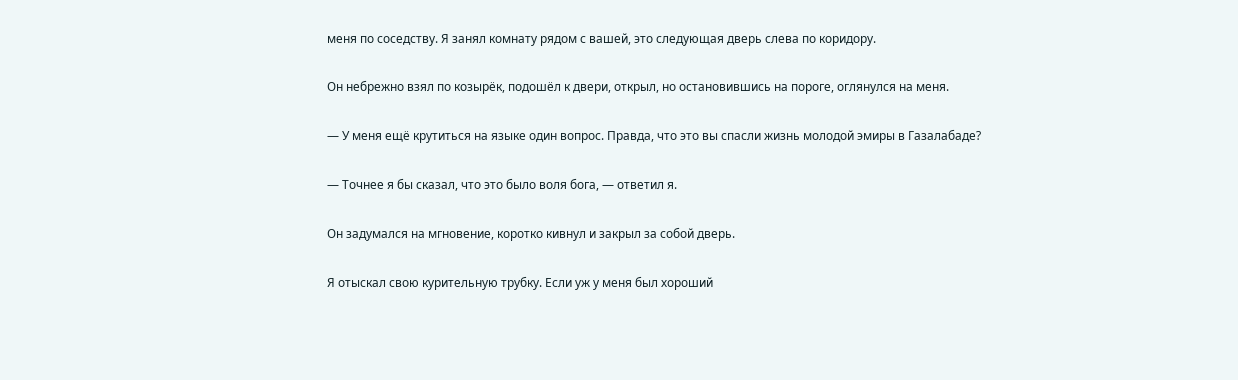меня по соседству. Я занял комнату рядом с вашей, это следующая дверь слева по коридору.

Он небрежно взял по козырёк, подошёл к двери, открыл, но остановившись на пороге, оглянулся на меня.

— У меня ещё крутиться на языке один вопрос. Правда, что это вы спасли жизнь молодой эмиры в Газалабаде?

— Точнее я бы сказал, что это было воля бога, — ответил я.

Он задумался на мгновение, коротко кивнул и закрыл за собой дверь.

Я отыскал свою курительную трубку. Если уж у меня был хороший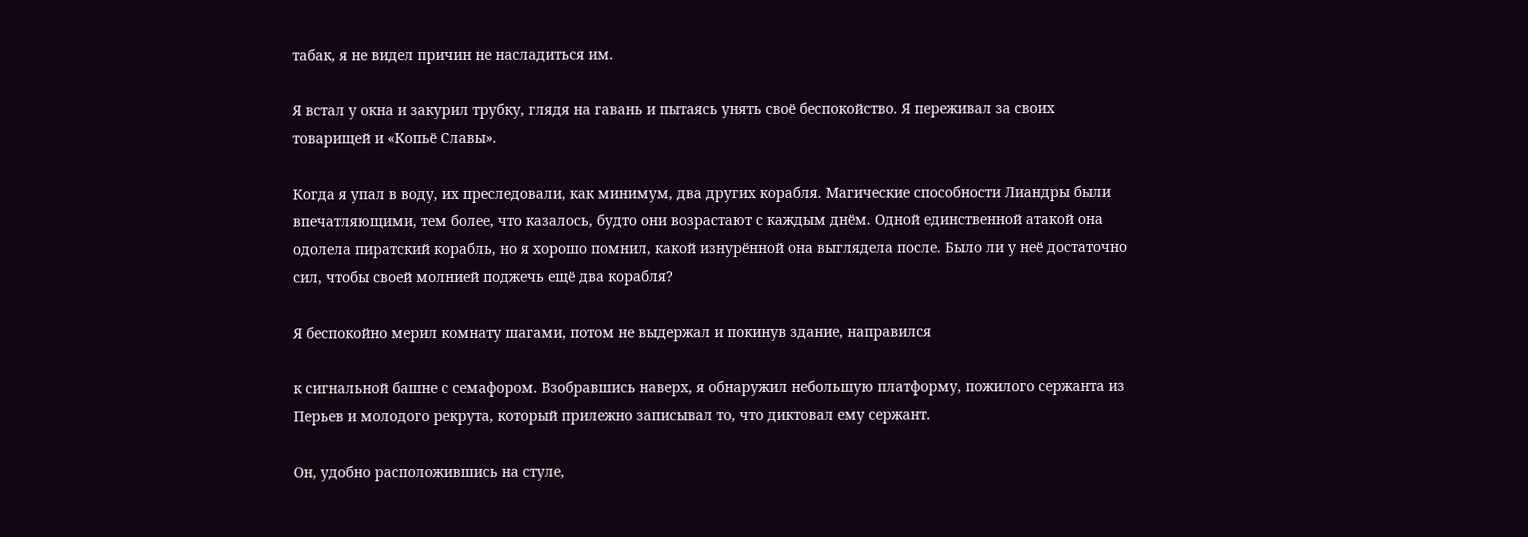табак, я не видел причин не насладиться им.

Я встал у окна и закурил трубку, глядя на гавань и пытаясь унять своё беспокойство. Я переживал за своих товарищей и «Копьё Славы».

Когда я упал в воду, их преследовали, как минимум, два других корабля. Магические способности Лиандры были впечатляющими, тем более, что казалось, будто они возрастают с каждым днём. Одной единственной атакой она одолела пиратский корабль, но я хорошо помнил, какой изнурённой она выглядела после. Было ли у неё достаточно сил, чтобы своей молнией поджечь ещё два корабля?

Я беспокойно мерил комнату шагами, потом не выдержал и покинув здание, направился

к сигнальной башне с семафором. Взобравшись наверх, я обнаружил небольшую платформу, пожилого сержанта из Перьев и молодого рекрута, который прилежно записывал то, что диктовал ему сержант.

Он, удобно расположившись на стуле,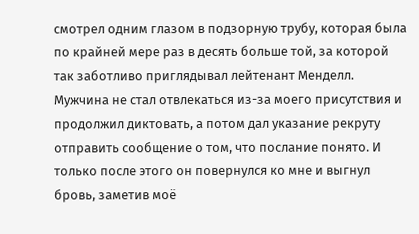смотрел одним глазом в подзорную трубу, которая была по крайней мере раз в десять больше той, за которой так заботливо приглядывал лейтенант Менделл. Мужчина не стал отвлекаться из-за моего присутствия и продолжил диктовать, а потом дал указание рекруту отправить сообщение о том, что послание понято. И только после этого он повернулся ко мне и выгнул бровь, заметив моё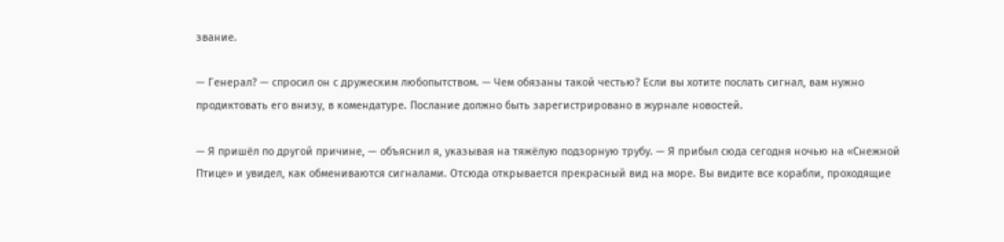звание.

— Генерал? — спросил он с дружеским любопытством. — Чем обязаны такой честью? Если вы хотите послать сигнал, вам нужно продиктовать его внизу, в комендатуре. Послание должно быть зарегистрировано в журнале новостей.

— Я пришёл по другой причине, — объяснил я, указывая на тяжёлую подзорную трубу. — Я прибыл сюда сегодня ночью на «Снежной Птице» и увидел, как обмениваются сигналами. Отсюда открывается прекрасный вид на море. Вы видите все корабли, проходящие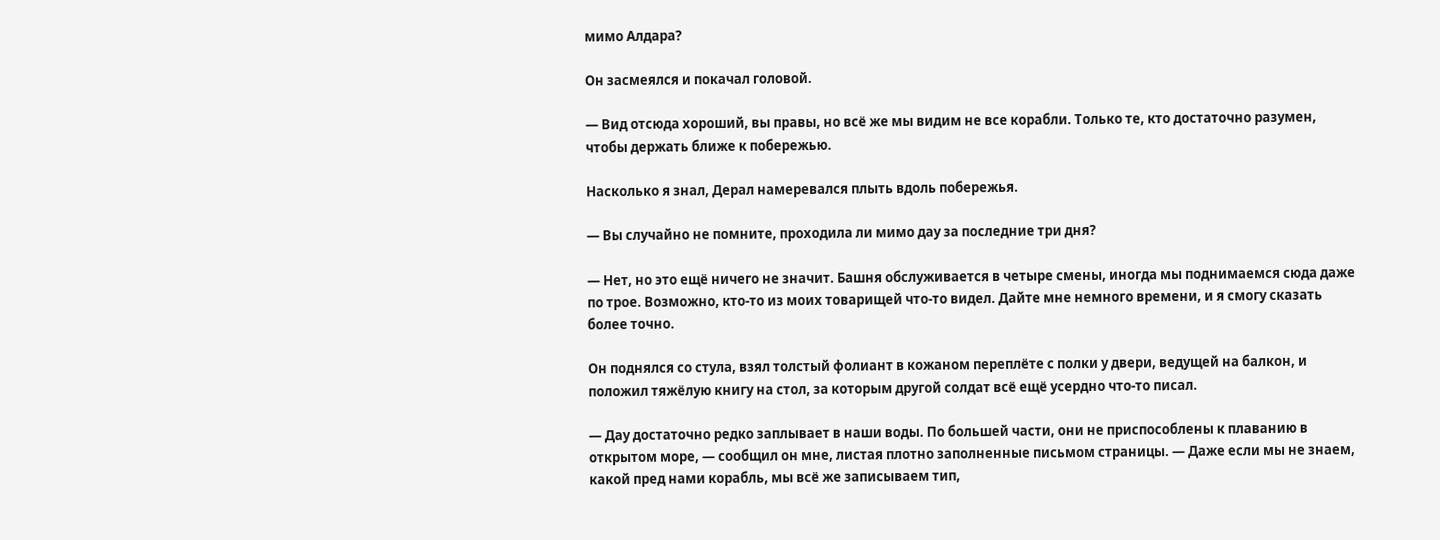мимо Алдара?

Он засмеялся и покачал головой.

— Вид отсюда хороший, вы правы, но всё же мы видим не все корабли. Только те, кто достаточно разумен, чтобы держать ближе к побережью.

Насколько я знал, Дерал намеревался плыть вдоль побережья.

— Вы случайно не помните, проходила ли мимо дау за последние три дня?

— Нет, но это ещё ничего не значит. Башня обслуживается в четыре смены, иногда мы поднимаемся сюда даже по трое. Возможно, кто-то из моих товарищей что-то видел. Дайте мне немного времени, и я смогу сказать более точно.

Он поднялся со стула, взял толстый фолиант в кожаном переплёте с полки у двери, ведущей на балкон, и положил тяжёлую книгу на стол, за которым другой солдат всё ещё усердно что-то писал.

— Дау достаточно редко заплывает в наши воды. По большей части, они не приспособлены к плаванию в открытом море, — сообщил он мне, листая плотно заполненные письмом страницы. — Даже если мы не знаем, какой пред нами корабль, мы всё же записываем тип,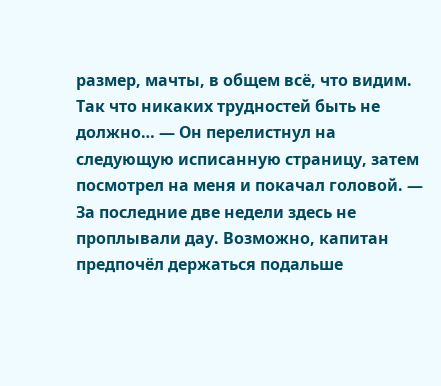размер, мачты, в общем всё, что видим. Так что никаких трудностей быть не должно… — Он перелистнул на следующую исписанную страницу, затем посмотрел на меня и покачал головой. — За последние две недели здесь не проплывали дау. Возможно, капитан предпочёл держаться подальше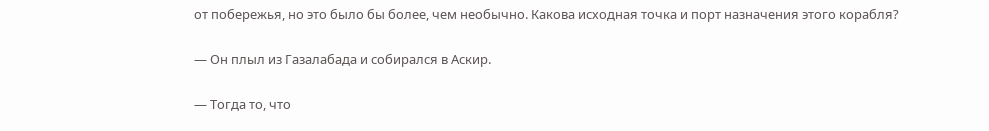от побережья, но это было бы более, чем необычно. Какова исходная точка и порт назначения этого корабля?

— Он плыл из Газалабада и собирался в Аскир.

— Тогда то, что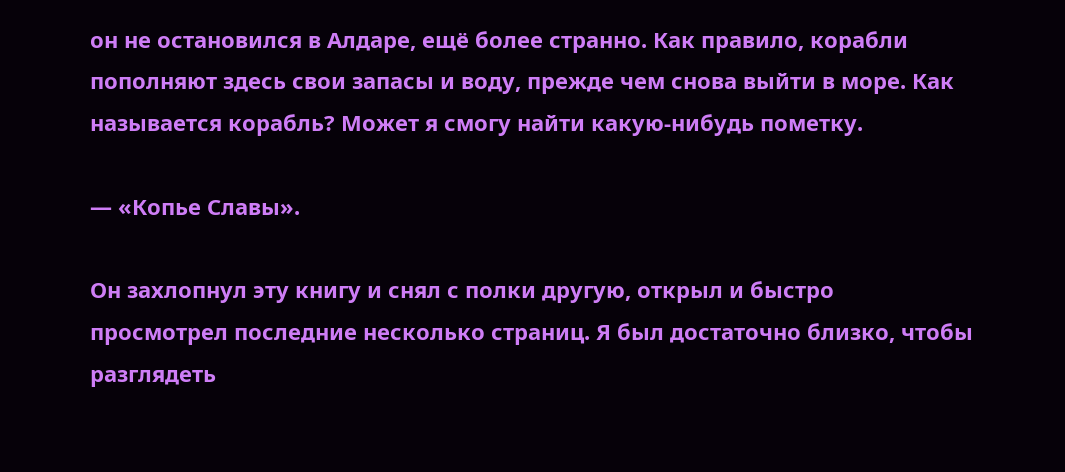он не остановился в Алдаре, ещё более странно. Как правило, корабли пополняют здесь свои запасы и воду, прежде чем снова выйти в море. Как называется корабль? Может я смогу найти какую-нибудь пометку.

— «Копье Славы».

Он захлопнул эту книгу и снял с полки другую, открыл и быстро просмотрел последние несколько страниц. Я был достаточно близко, чтобы разглядеть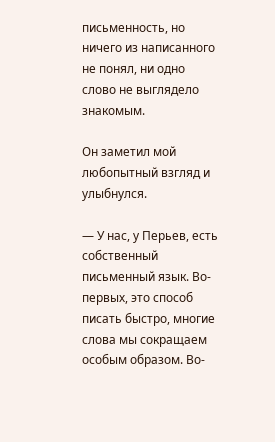письменность, но ничего из написанного не понял, ни одно слово не выглядело знакомым.

Он заметил мой любопытный взгляд и улыбнулся.

— У нас, у Перьев, есть собственный письменный язык. Во-первых, это способ писать быстро, многие слова мы сокращаем особым образом. Во-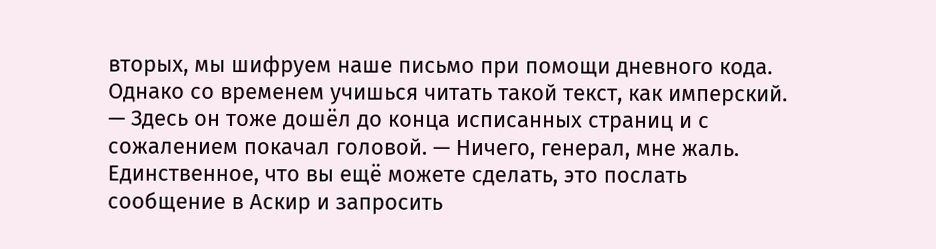вторых, мы шифруем наше письмо при помощи дневного кода. Однако со временем учишься читать такой текст, как имперский. — Здесь он тоже дошёл до конца исписанных страниц и с сожалением покачал головой. — Ничего, генерал, мне жаль. Единственное, что вы ещё можете сделать, это послать сообщение в Аскир и запросить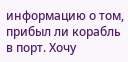информацию о том, прибыл ли корабль в порт. Хочу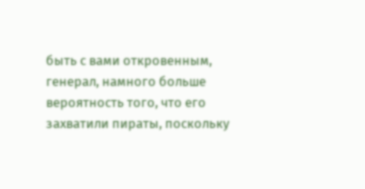быть с вами откровенным, генерал, намного больше вероятность того, что его захватили пираты, поскольку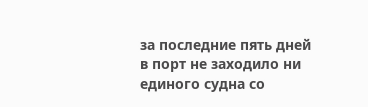за последние пять дней в порт не заходило ни единого судна со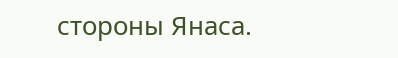стороны Янаса.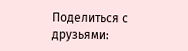Поделиться с друзьями: